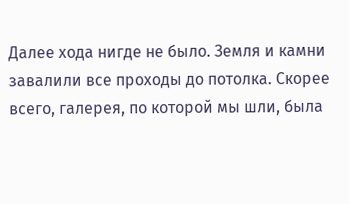Далее хода нигде не было. Земля и камни завалили все проходы до потолка. Скорее всего, галерея, по которой мы шли, была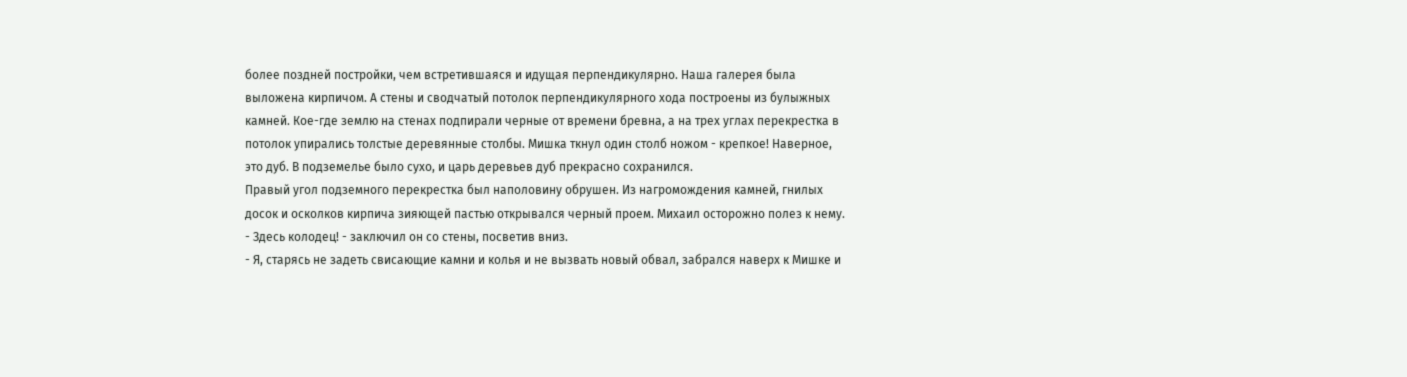более поздней постройки, чем встретившаяся и идущая перпендикулярно. Наша галерея была выложена кирпичом. А стены и сводчатый потолок перпендикулярного хода построены из булыжных камней. Кое-где землю на стенах подпирали черные от времени бревна, а на трех углах перекрестка в потолок упирались толстые деревянные столбы. Мишка ткнул один столб ножом - крепкое! Наверное, это дуб. В подземелье было сухо, и царь деревьев дуб прекрасно сохранился.
Правый угол подземного перекрестка был наполовину обрушен. Из нагромождения камней, гнилых досок и осколков кирпича зияющей пастью открывался черный проем. Михаил осторожно полез к нему.
- Здесь колодец! - заключил он со стены, посветив вниз.
- Я, старясь не задеть свисающие камни и колья и не вызвать новый обвал, забрался наверх к Мишке и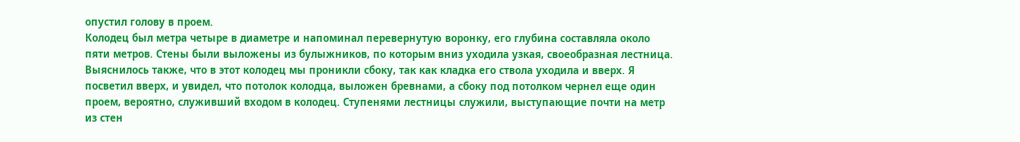опустил голову в проем.
Колодец был метра четыре в диаметре и напоминал перевернутую воронку, его глубина составляла около пяти метров. Стены были выложены из булыжников, по которым вниз уходила узкая, своеобразная лестница. Выяснилось также, что в этот колодец мы проникли сбоку, так как кладка его ствола уходила и вверх. Я посветил вверх, и увидел, что потолок колодца, выложен бревнами, а сбоку под потолком чернел еще один проем, вероятно, служивший входом в колодец. Ступенями лестницы служили, выступающие почти на метр из стен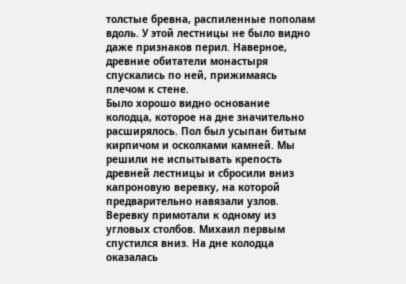толстые бревна, распиленные пополам вдоль. У этой лестницы не было видно даже признаков перил. Наверное, древние обитатели монастыря спускались по ней, прижимаясь плечом к стене.
Было хорошо видно основание колодца, которое на дне значительно расширялось. Пол был усыпан битым кирпичом и осколками камней. Мы решили не испытывать крепость древней лестницы и сбросили вниз капроновую веревку, на которой предварительно навязали узлов. Веревку примотали к одному из угловых столбов. Михаил первым спустился вниз. На дне колодца оказалась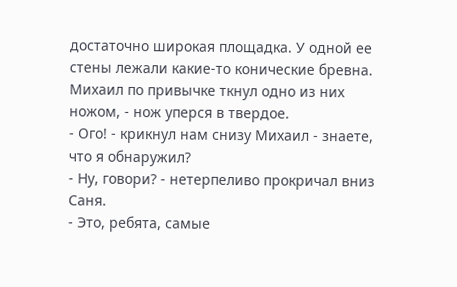достаточно широкая площадка. У одной ее стены лежали какие-то конические бревна. Михаил по привычке ткнул одно из них ножом, - нож уперся в твердое.
- Ого! - крикнул нам снизу Михаил - знаете, что я обнаружил?
- Ну, говори? - нетерпеливо прокричал вниз Саня.
- Это, ребята, самые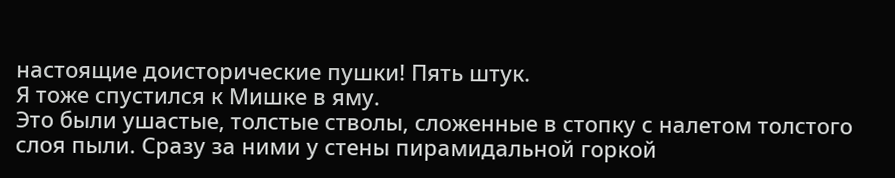настоящие доисторические пушки! Пять штук.
Я тоже спустился к Мишке в яму.
Это были ушастые, толстые стволы, сложенные в стопку с налетом толстого слоя пыли. Сразу за ними у стены пирамидальной горкой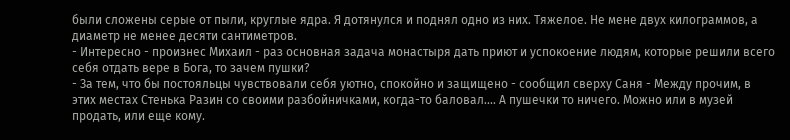были сложены серые от пыли, круглые ядра. Я дотянулся и поднял одно из них. Тяжелое. Не мене двух килограммов, а диаметр не менее десяти сантиметров.
- Интересно - произнес Михаил - раз основная задача монастыря дать приют и успокоение людям, которые решили всего себя отдать вере в Бога, то зачем пушки?
- За тем, что бы постояльцы чувствовали себя уютно, спокойно и защищено - сообщил сверху Саня - Между прочим, в этих местах Стенька Разин со своими разбойничками, когда-то баловал.... А пушечки то ничего. Можно или в музей продать, или еще кому.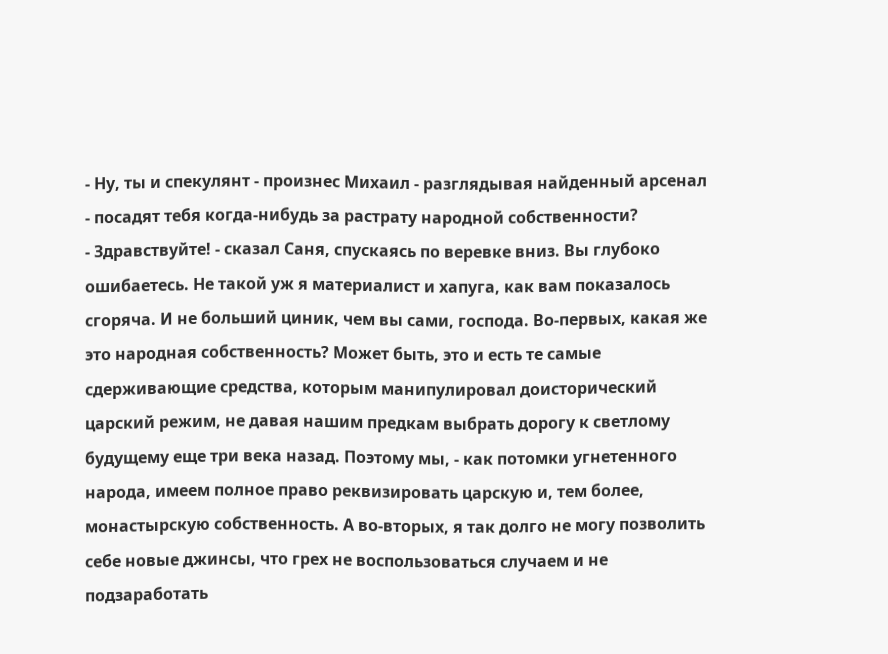- Ну, ты и спекулянт - произнес Михаил - разглядывая найденный арсенал - посадят тебя когда-нибудь за растрату народной собственности?
- Здравствуйте! - сказал Саня, спускаясь по веревке вниз. Вы глубоко ошибаетесь. Не такой уж я материалист и хапуга, как вам показалось сгоряча. И не больший циник, чем вы сами, господа. Во-первых, какая же это народная собственность? Может быть, это и есть те самые сдерживающие средства, которым манипулировал доисторический царский режим, не давая нашим предкам выбрать дорогу к светлому будущему еще три века назад. Поэтому мы, - как потомки угнетенного народа, имеем полное право реквизировать царскую и, тем более, монастырскую собственность. А во-вторых, я так долго не могу позволить себе новые джинсы, что грех не воспользоваться случаем и не подзаработать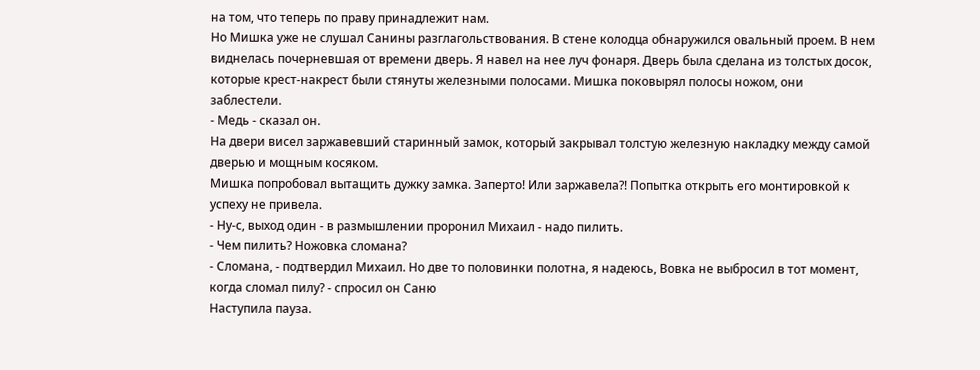на том, что теперь по праву принадлежит нам.
Но Мишка уже не слушал Санины разглагольствования. В стене колодца обнаружился овальный проем. В нем виднелась почерневшая от времени дверь. Я навел на нее луч фонаря. Дверь была сделана из толстых досок, которые крест-накрест были стянуты железными полосами. Мишка поковырял полосы ножом, они заблестели.
- Медь - сказал он.
На двери висел заржавевший старинный замок, который закрывал толстую железную накладку между самой дверью и мощным косяком.
Мишка попробовал вытащить дужку замка. Заперто! Или заржавела?! Попытка открыть его монтировкой к успеху не привела.
- Ну-с, выход один - в размышлении проронил Михаил - надо пилить.
- Чем пилить? Ножовка сломана?
- Сломана, - подтвердил Михаил. Но две то половинки полотна, я надеюсь, Вовка не выбросил в тот момент, когда сломал пилу? - спросил он Саню
Наступила пауза.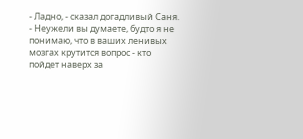- Ладно, - сказал догадливый Саня. - Неужели вы думаете, будто я не понимаю, что в ваших ленивых мозгах крутится вопрос - кто пойдет наверх за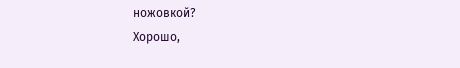ножовкой?
Хорошо,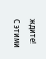ждите!
С этими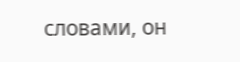словами, он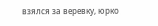взялся за веревку, юрко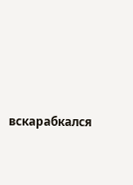вскарабкался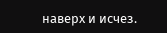наверх и исчез.